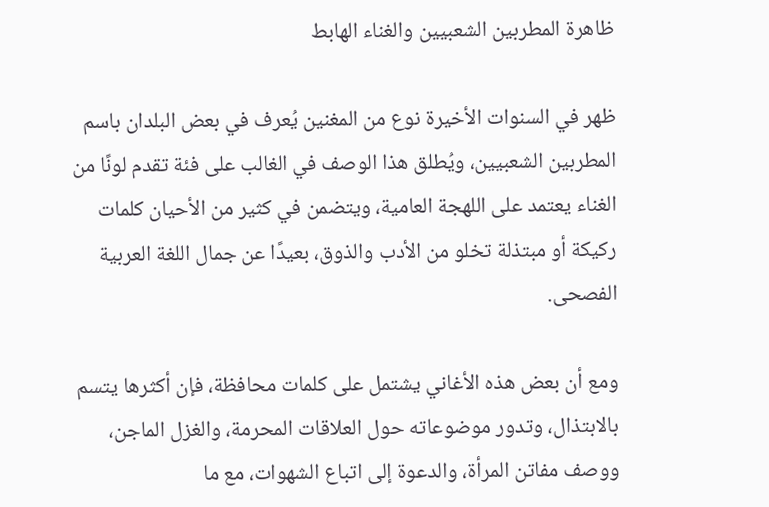ظاهرة المطربين الشعبيين والغناء الهابط

ظهر في السنوات الأخيرة نوع من المغنين يُعرف في بعض البلدان باسم المطربين الشعبيين، ويُطلق هذا الوصف في الغالب على فئة تقدم لونًا من الغناء يعتمد على اللهجة العامية، ويتضمن في كثير من الأحيان كلمات ركيكة أو مبتذلة تخلو من الأدب والذوق، بعيدًا عن جمال اللغة العربية الفصحى.

ومع أن بعض هذه الأغاني يشتمل على كلمات محافظة، فإن أكثرها يتسم بالابتذال، وتدور موضوعاته حول العلاقات المحرمة، والغزل الماجن، ووصف مفاتن المرأة، والدعوة إلى اتباع الشهوات، مع ما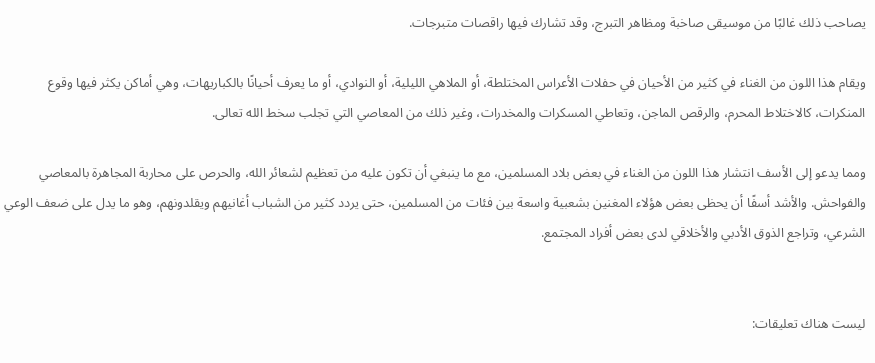يصاحب ذلك غالبًا من موسيقى صاخبة ومظاهر التبرج، وقد تشارك فيها راقصات متبرجات.

ويقام هذا اللون من الغناء في كثير من الأحيان في حفلات الأعراس المختلطة، أو الملاهي الليلية، أو النوادي، أو ما يعرف أحيانًا بالكباريهات، وهي أماكن يكثر فيها وقوع المنكرات، كالاختلاط المحرم، والرقص الماجن، وتعاطي المسكرات والمخدرات، وغير ذلك من المعاصي التي تجلب سخط الله تعالى.

ومما يدعو إلى الأسف انتشار هذا اللون من الغناء في بعض بلاد المسلمين، مع ما ينبغي أن تكون عليه من تعظيم لشعائر الله، والحرص على محاربة المجاهرة بالمعاصي والفواحش. والأشد أسفًا أن يحظى بعض هؤلاء المغنين بشعبية واسعة بين فئات من المسلمين، حتى يردد كثير من الشباب أغانيهم ويقلدونهم، وهو ما يدل على ضعف الوعي الشرعي، وتراجع الذوق الأدبي والأخلاقي لدى بعض أفراد المجتمع.


ليست هناك تعليقات: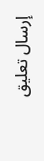إرسال تعليق